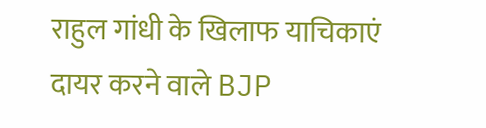राहुल गांधी के खिलाफ याचिकाएं दायर करने वाले BJP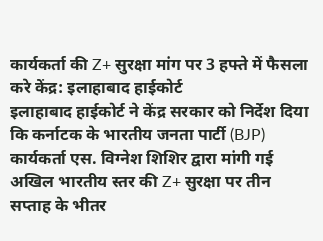कार्यकर्ता की Z+ सुरक्षा मांग पर 3 हफ्ते में फैसला करे केंद्र: इलाहाबाद हाईकोर्ट
इलाहाबाद हाईकोर्ट ने केंद्र सरकार को निर्देश दिया कि कर्नाटक के भारतीय जनता पार्टी (BJP) कार्यकर्ता एस. विग्नेश शिशिर द्वारा मांगी गई अखिल भारतीय स्तर की Z+ सुरक्षा पर तीन सप्ताह के भीतर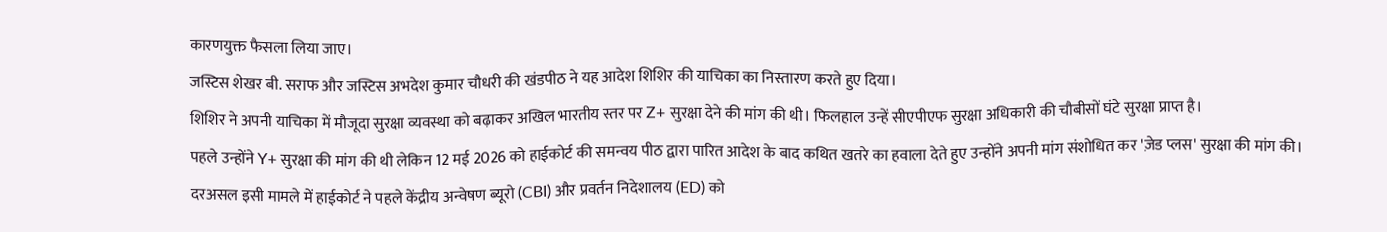कारणयुक्त फैसला लिया जाए।
जस्टिस शेखर बी. सराफ और जस्टिस अभदेश कुमार चौधरी की खंडपीठ ने यह आदेश शिशिर की याचिका का निस्तारण करते हुए दिया।
शिशिर ने अपनी याचिका में मौजूदा सुरक्षा व्यवस्था को बढ़ाकर अखिल भारतीय स्तर पर Z+ सुरक्षा देने की मांग की थी। फिलहाल उन्हें सीएपीएफ सुरक्षा अधिकारी की चौबीसों घंटे सुरक्षा प्राप्त है।
पहले उन्होंने Y+ सुरक्षा की मांग की थी लेकिन 12 मई 2026 को हाईकोर्ट की समन्वय पीठ द्वारा पारित आदेश के बाद कथित खतरे का हवाला देते हुए उन्होंने अपनी मांग संशोधित कर 'ज़ेड प्लस' सुरक्षा की मांग की।
दरअसल इसी मामले में हाईकोर्ट ने पहले केंद्रीय अन्वेषण ब्यूरो (CBI) और प्रवर्तन निदेशालय (ED) को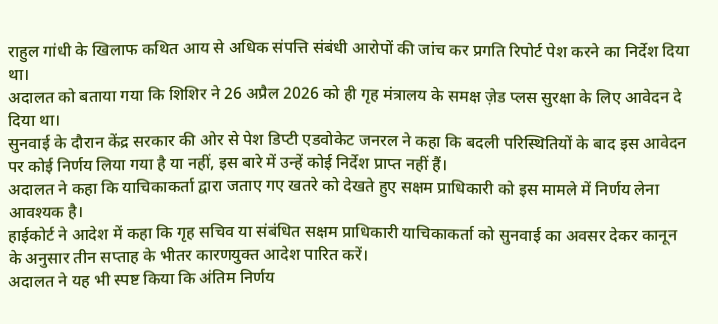राहुल गांधी के खिलाफ कथित आय से अधिक संपत्ति संबंधी आरोपों की जांच कर प्रगति रिपोर्ट पेश करने का निर्देश दिया था।
अदालत को बताया गया कि शिशिर ने 26 अप्रैल 2026 को ही गृह मंत्रालय के समक्ष ज़ेड प्लस सुरक्षा के लिए आवेदन दे दिया था।
सुनवाई के दौरान केंद्र सरकार की ओर से पेश डिप्टी एडवोकेट जनरल ने कहा कि बदली परिस्थितियों के बाद इस आवेदन पर कोई निर्णय लिया गया है या नहीं, इस बारे में उन्हें कोई निर्देश प्राप्त नहीं हैं।
अदालत ने कहा कि याचिकाकर्ता द्वारा जताए गए खतरे को देखते हुए सक्षम प्राधिकारी को इस मामले में निर्णय लेना आवश्यक है।
हाईकोर्ट ने आदेश में कहा कि गृह सचिव या संबंधित सक्षम प्राधिकारी याचिकाकर्ता को सुनवाई का अवसर देकर कानून के अनुसार तीन सप्ताह के भीतर कारणयुक्त आदेश पारित करें।
अदालत ने यह भी स्पष्ट किया कि अंतिम निर्णय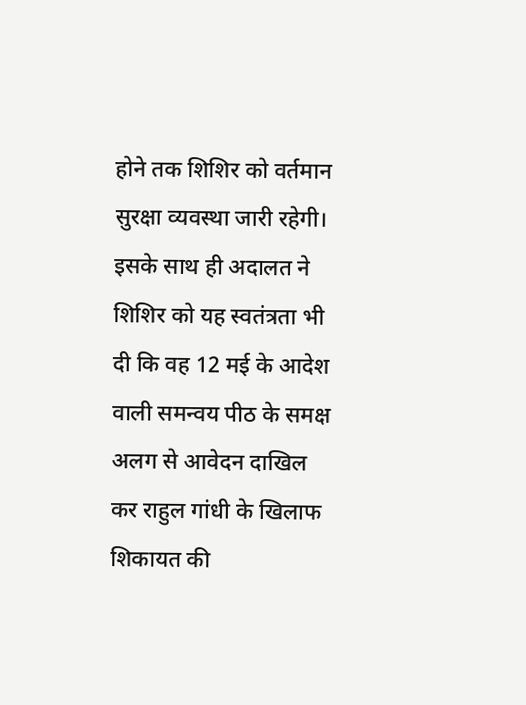होने तक शिशिर को वर्तमान सुरक्षा व्यवस्था जारी रहेगी।
इसके साथ ही अदालत ने शिशिर को यह स्वतंत्रता भी दी कि वह 12 मई के आदेश वाली समन्वय पीठ के समक्ष अलग से आवेदन दाखिल कर राहुल गांधी के खिलाफ शिकायत की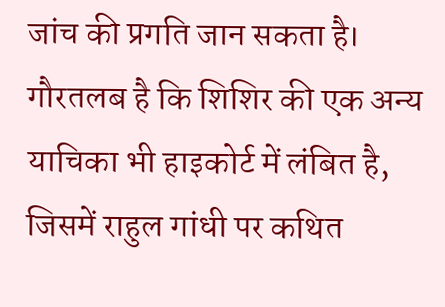जांच की प्रगति जान सकता है।
गौरतलब है कि शिशिर की एक अन्य याचिका भी हाइकोर्ट में लंबित है, जिसमें राहुल गांधी पर कथित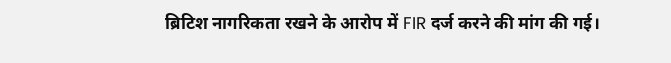ब्रिटिश नागरिकता रखने के आरोप में FIR दर्ज करने की मांग की गई।